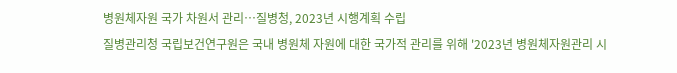병원체자원 국가 차원서 관리…질병청, 2023년 시행계획 수립
질병관리청 국립보건연구원은 국내 병원체 자원에 대한 국가적 관리를 위해 '2023년 병원체자원관리 시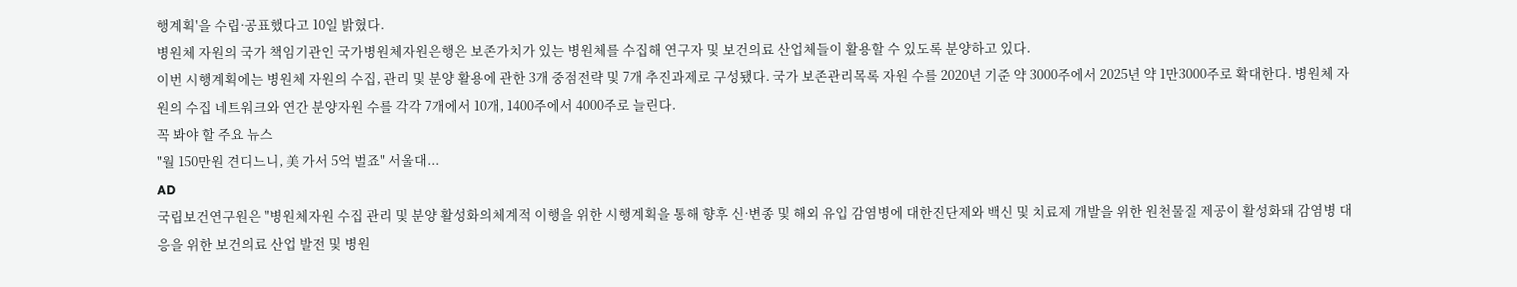행계획'을 수립·공표했다고 10일 밝혔다.
병원체 자원의 국가 책임기관인 국가병원체자원은행은 보존가치가 있는 병원체를 수집해 연구자 및 보건의료 산업체들이 활용할 수 있도록 분양하고 있다.
이번 시행계획에는 병원체 자원의 수집, 관리 및 분양 활용에 관한 3개 중점전략 및 7개 추진과제로 구성됐다. 국가 보존관리목록 자원 수를 2020년 기준 약 3000주에서 2025년 약 1만3000주로 확대한다. 병원체 자원의 수집 네트워크와 연간 분양자원 수를 각각 7개에서 10개, 1400주에서 4000주로 늘린다.
꼭 봐야 할 주요 뉴스
"월 150만원 견디느니, 美 가서 5억 벌죠" 서울대...
AD
국립보건연구원은 "병원체자원 수집 관리 및 분양 활성화의체계적 이행을 위한 시행계획을 통해 향후 신·변종 및 해외 유입 감염병에 대한진단제와 백신 및 치료제 개발을 위한 원천물질 제공이 활성화돼 감염병 대응을 위한 보건의료 산업 발전 및 병원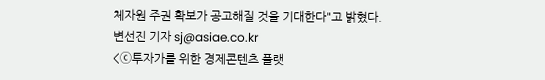체자원 주권 확보가 공고해질 것을 기대한다"고 밝혔다.
변선진 기자 sj@asiae.co.kr
<ⓒ투자가를 위한 경제콘텐츠 플랫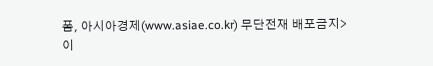폼, 아시아경제(www.asiae.co.kr) 무단전재 배포금지>
이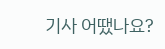기사 어땠나요?